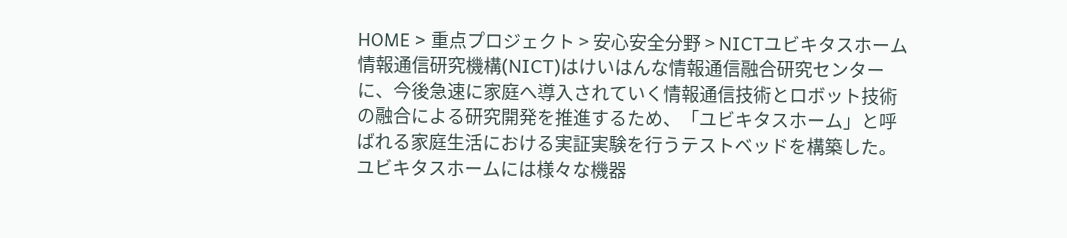HOME > 重点プロジェクト > 安心安全分野 > NICTユビキタスホーム
情報通信研究機構(NICT)はけいはんな情報通信融合研究センターに、今後急速に家庭へ導入されていく情報通信技術とロボット技術の融合による研究開発を推進するため、「ユビキタスホーム」と呼ばれる家庭生活における実証実験を行うテストベッドを構築した。ユビキタスホームには様々な機器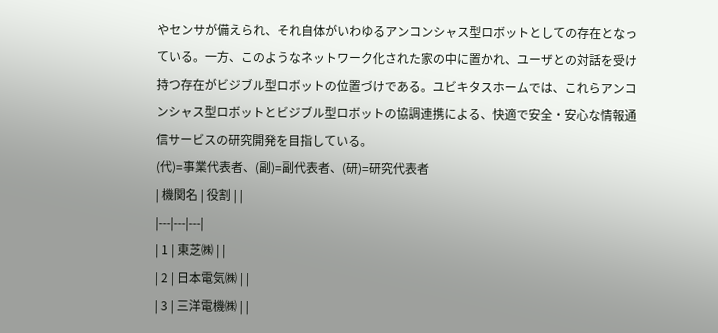やセンサが備えられ、それ自体がいわゆるアンコンシャス型ロボットとしての存在となっている。一方、このようなネットワーク化された家の中に置かれ、ユーザとの対話を受け持つ存在がビジブル型ロボットの位置づけである。ユビキタスホームでは、これらアンコンシャス型ロボットとビジブル型ロボットの協調連携による、快適で安全・安心な情報通信サービスの研究開発を目指している。
(代)=事業代表者、(副)=副代表者、(研)=研究代表者
| 機関名 | 役割 | |
|---|---|---|
| 1 | 東芝㈱ | |
| 2 | 日本電気㈱ | |
| 3 | 三洋電機㈱ | |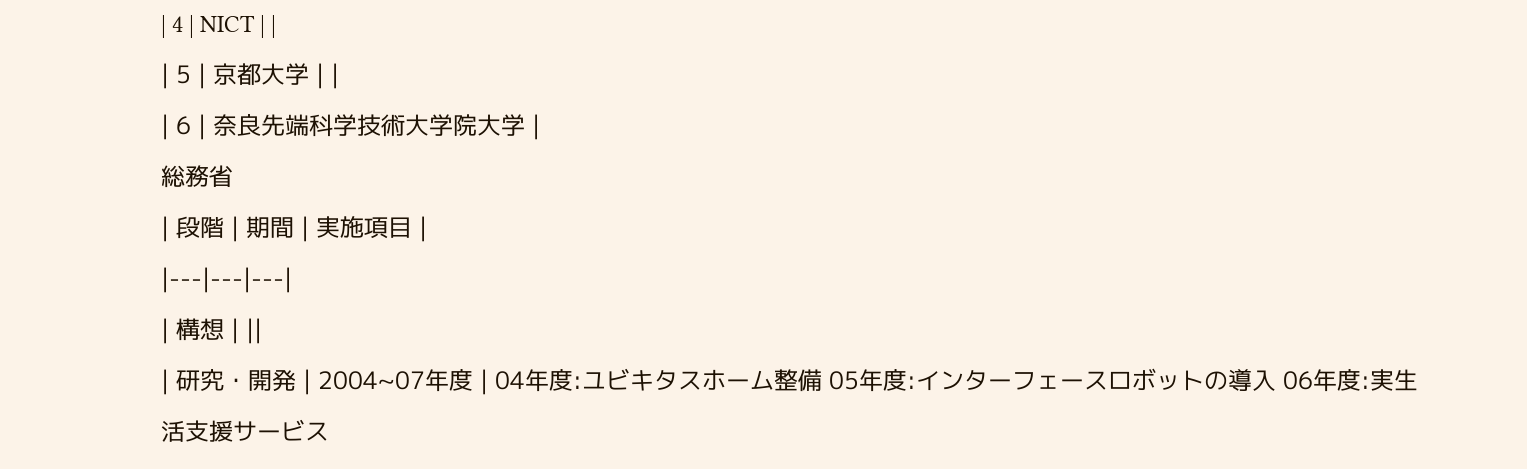| 4 | NICT | |
| 5 | 京都大学 | |
| 6 | 奈良先端科学技術大学院大学 |
総務省
| 段階 | 期間 | 実施項目 |
|---|---|---|
| 構想 | ||
| 研究・開発 | 2004~07年度 | 04年度:ユビキタスホーム整備 05年度:インターフェースロボットの導入 06年度:実生活支援サービス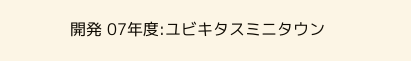開発 07年度:ユビキタスミニタウン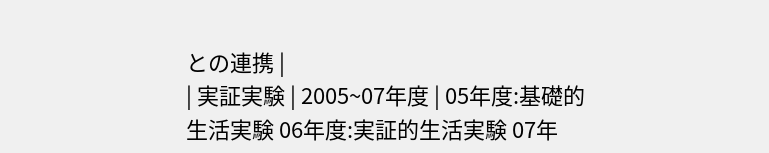との連携 |
| 実証実験 | 2005~07年度 | 05年度:基礎的生活実験 06年度:実証的生活実験 07年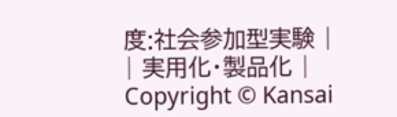度:社会参加型実験 |
| 実用化・製品化 |
Copyright © Kansai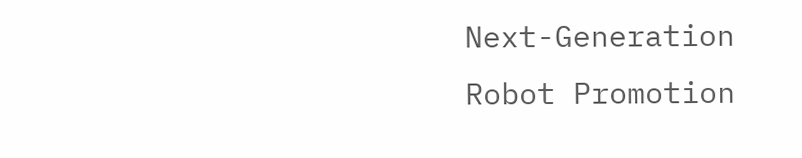Next-Generation Robot Promotion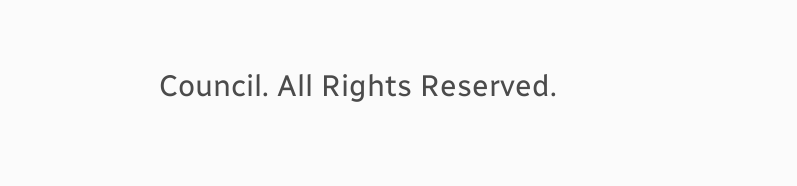Council. All Rights Reserved.